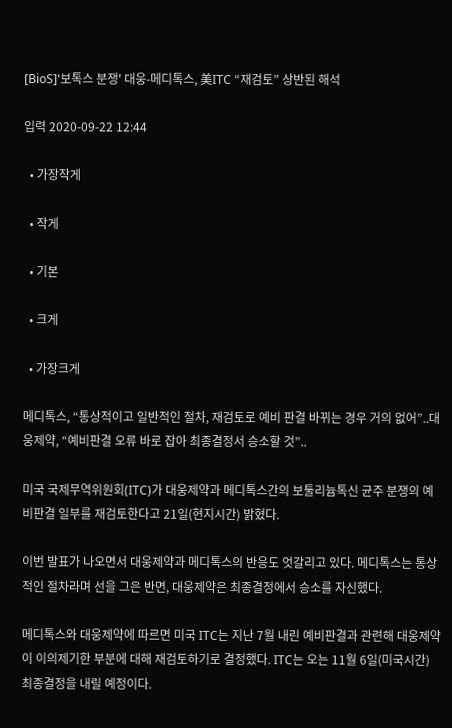[BioS]'보톡스 분쟁' 대웅-메디톡스, 美ITC “재검토” 상반된 해석

입력 2020-09-22 12:44

  • 가장작게

  • 작게

  • 기본

  • 크게

  • 가장크게

메디톡스, “통상적이고 일반적인 절차, 재검토로 예비 판결 바뀌는 경우 거의 없어”..대웅제약, “예비판결 오류 바로 잡아 최종결정서 승소할 것”..

미국 국제무역위원회(ITC)가 대웅제약과 메디톡스간의 보툴리늄톡신 균주 분쟁의 예비판결 일부를 재검토한다고 21일(현지시간) 밝혔다.

이번 발표가 나오면서 대웅제약과 메디톡스의 반응도 엇갈리고 있다. 메디톡스는 통상적인 절차라며 선을 그은 반면, 대웅제약은 최종결정에서 승소를 자신했다.

메디톡스와 대웅제약에 따르면 미국 ITC는 지난 7월 내린 예비판결과 관련해 대웅제약이 이의제기한 부분에 대해 재검토하기로 결정했다. ITC는 오는 11월 6일(미국시간) 최종결정을 내릴 예정이다.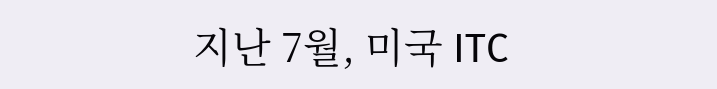지난 7월, 미국 ITC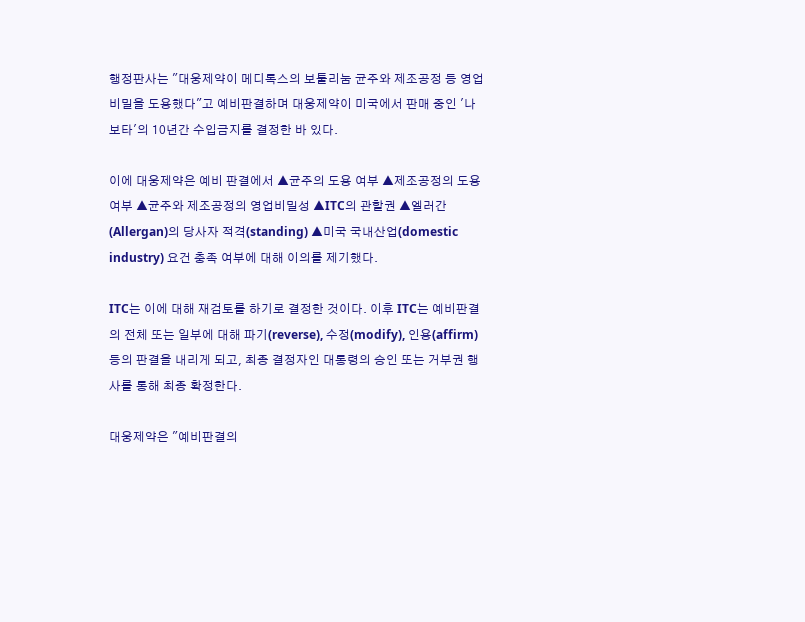행정판사는 "대웅제약이 메디톡스의 보툴리눔 균주와 제조공정 등 영업 비밀을 도용했다"고 예비판결하며 대웅제약이 미국에서 판매 중인 '나보타'의 10년간 수입금지를 결정한 바 있다.

이에 대웅제약은 예비 판결에서 ▲균주의 도용 여부 ▲제조공정의 도용 여부 ▲균주와 제조공정의 영업비밀성 ▲ITC의 관할권 ▲엘러간(Allergan)의 당사자 적격(standing) ▲미국 국내산업(domestic industry) 요건 충족 여부에 대해 이의를 제기했다.

ITC는 이에 대해 재검토를 하기로 결정한 것이다. 이후 ITC는 예비판결의 전체 또는 일부에 대해 파기(reverse), 수정(modify), 인용(affirm) 등의 판결을 내리게 되고, 최종 결정자인 대통령의 승인 또는 거부권 행사를 통해 최종 확정한다.

대웅제약은 "예비판결의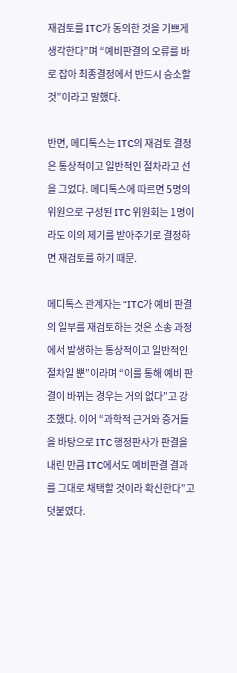재검토를 ITC가 동의한 것을 기쁘게 생각한다”며 “예비판결의 오류를 바로 잡아 최종결정에서 반드시 승소할 것”이라고 말했다.

반면, 메디톡스는 ITC의 재검토 결정은 통상적이고 일반적인 절차라고 선을 그었다. 메디톡스에 따르면 5명의 위원으로 구성된 ITC 위원회는 1명이라도 이의 제기를 받아주기로 결정하면 재검토를 하기 때문.

메디톡스 관계자는 “ITC가 예비 판결의 일부를 재검토하는 것은 소송 과정에서 발생하는 통상적이고 일반적인 절차일 뿐”이라며 “이를 통해 예비 판결이 바뀌는 경우는 거의 없다”고 강조했다. 이어 “과학적 근거와 증거들을 바탕으로 ITC 행정판사가 판결을 내린 만큼 ITC에서도 예비판결 결과를 그대로 채택할 것이라 확신한다”고 덧붙였다.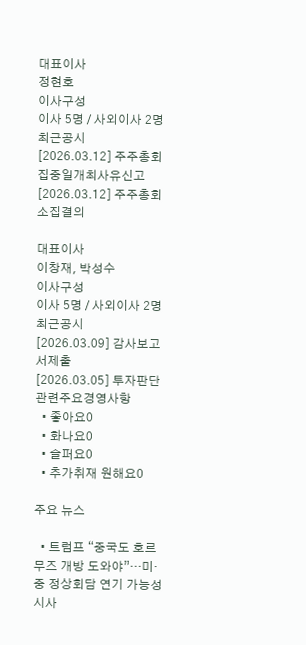대표이사
정현호
이사구성
이사 5명 / 사외이사 2명
최근공시
[2026.03.12] 주주총회집중일개최사유신고
[2026.03.12] 주주총회소집결의

대표이사
이창재, 박성수
이사구성
이사 5명 / 사외이사 2명
최근공시
[2026.03.09] 감사보고서제출
[2026.03.05] 투자판단관련주요경영사항
  • 좋아요0
  • 화나요0
  • 슬퍼요0
  • 추가취재 원해요0

주요 뉴스

  • 트럼프 “중국도 호르무즈 개방 도와야”…미·중 정상회담 연기 가능성 시사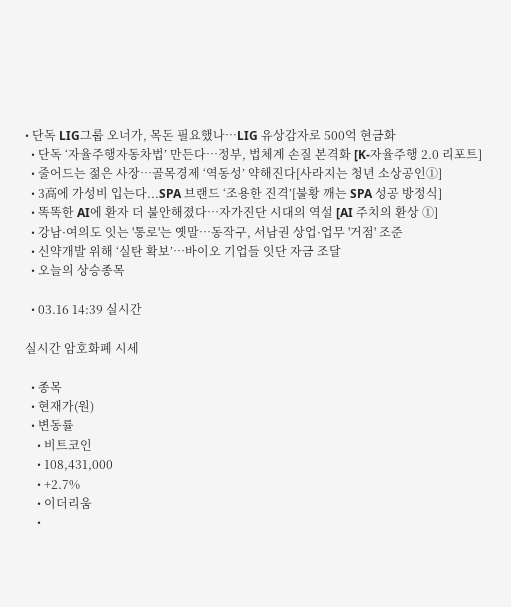• 단독 LIG그룹 오너가, 목돈 필요했나…LIG 유상감자로 500억 현금화
  • 단독 ‘자율주행자동차법’ 만든다…정부, 법체계 손질 본격화 [K-자율주행 2.0 리포트]
  • 줄어드는 젊은 사장…골목경제 ‘역동성’ 약해진다[사라지는 청년 소상공인①]
  • 3高에 가성비 입는다...SPA 브랜드 ‘조용한 진격’[불황 깨는 SPA 성공 방정식]
  • 똑똑한 AI에 환자 더 불안해졌다…자가진단 시대의 역설 [AI 주치의 환상 ①]
  • 강남·여의도 잇는 '통로'는 옛말⋯동작구, 서남권 상업·업무 '거점' 조준
  • 신약개발 위해 ‘실탄 확보’…바이오 기업들 잇단 자금 조달
  • 오늘의 상승종목

  • 03.16 14:39 실시간

실시간 암호화폐 시세

  • 종목
  • 현재가(원)
  • 변동률
    • 비트코인
    • 108,431,000
    • +2.7%
    • 이더리움
    •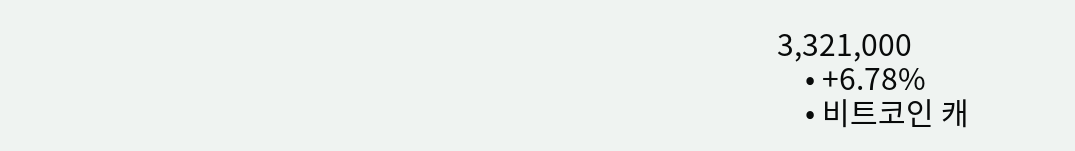3,321,000
    • +6.78%
    • 비트코인 캐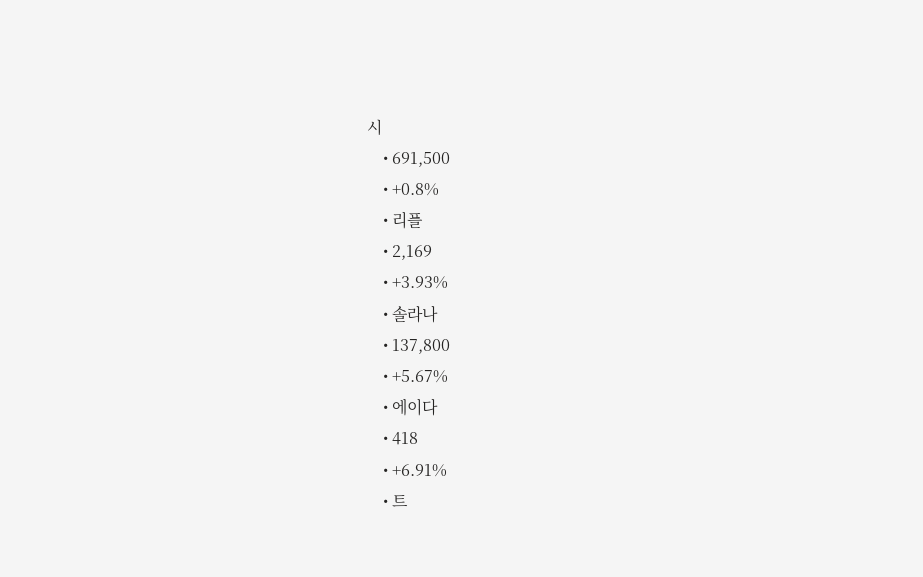시
    • 691,500
    • +0.8%
    • 리플
    • 2,169
    • +3.93%
    • 솔라나
    • 137,800
    • +5.67%
    • 에이다
    • 418
    • +6.91%
    • 트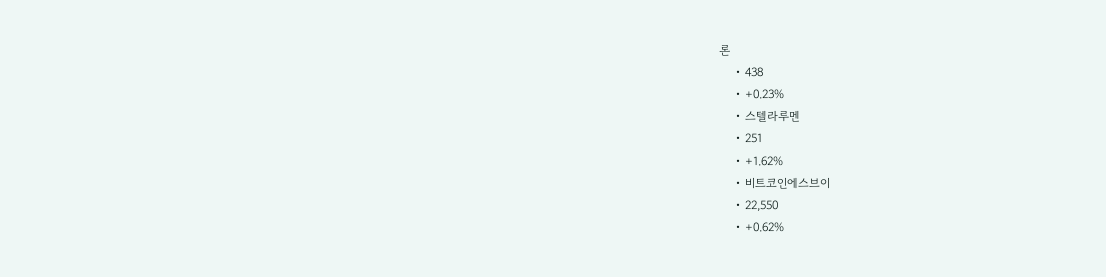론
    • 438
    • +0.23%
    • 스텔라루멘
    • 251
    • +1.62%
    • 비트코인에스브이
    • 22,550
    • +0.62%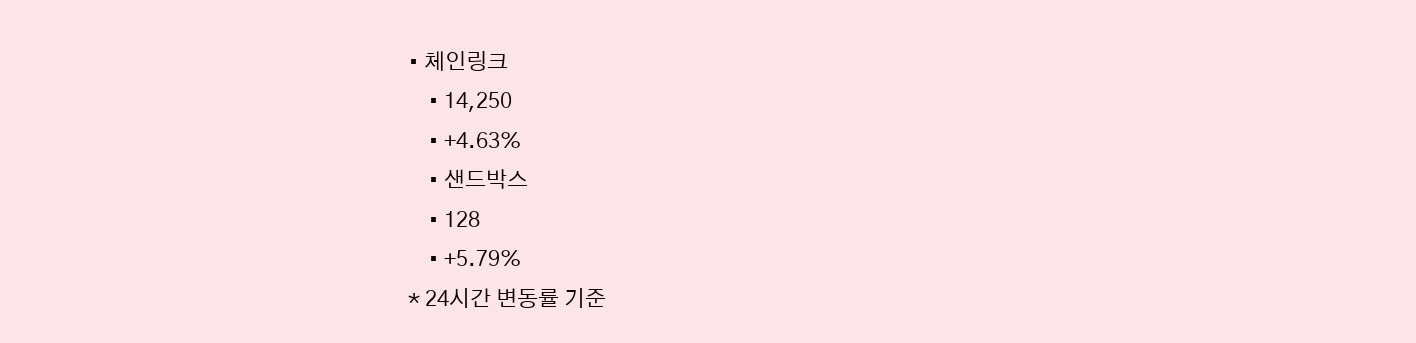• 체인링크
    • 14,250
    • +4.63%
    • 샌드박스
    • 128
    • +5.79%
* 24시간 변동률 기준